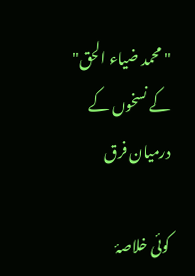"محمد ضیاء الحق" کے نسخوں کے درمیان فرق

کوئی خلاصۂ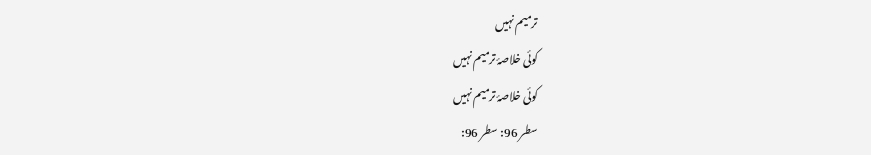ترمیم نہیں
کوئی خلاصۂ ترمیم نہیں
کوئی خلاصۂ ترمیم نہیں
سطر 96: سطر 96: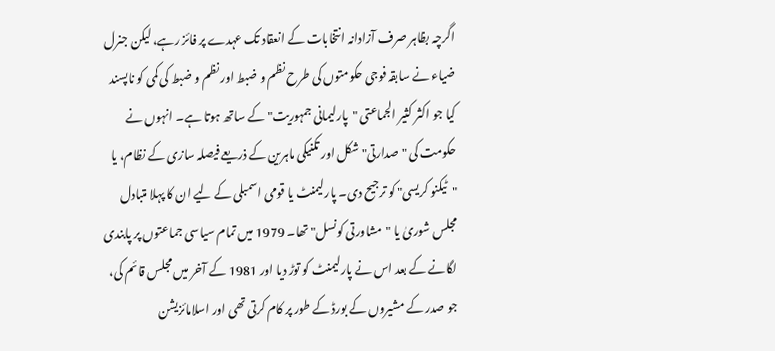اگرچہ بظاہر صرف آزادانہ انتخابات کے انعقاد تک عہدے پر فائز رہے، لیکن جنرل ضیاء نے سابقہ فوجی حکومتوں کی طرح نظم و ضبط اور نظم و ضبط کی کمی کو ناپسند کیا جو اکثر کثیر الجماعتی "پارلیمانی جمہوریت" کے ساتھ ہوتا ہے۔ انہوں نے حکومت کی "صدارتی" شکل اور تکنیکی ماہرین کے ذریعے فیصلہ سازی کے نظام، یا "ٹیکنو کریسی" کو ترجیح دی۔ پارلیمنٹ یا قومی اسمبلی کے لیے ان کا پہلا متبادل مجلس شوریٰ یا "مشاورتی کونسل" تھا۔ 1979 میں تمام سیاسی جماعتوں پر پابندی لگانے کے بعد اس نے پارلیمنٹ کو توڑ دیا اور 1981 کے آخر میں مجلس قائم کی، جو صدر کے مشیروں کے بورڈ کے طور پر کام کرتی تھی اور اسلامائزیشن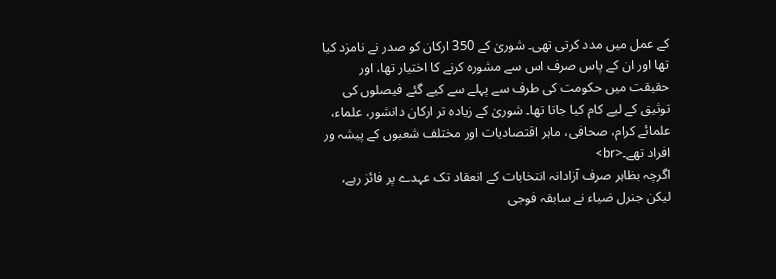کے عمل میں مدد کرتی تھی۔ شوریٰ کے 350 ارکان کو صدر نے نامزد کیا تھا اور ان کے پاس صرف اس سے مشورہ کرنے کا اختیار تھا، اور حقیقت میں حکومت کی طرف سے پہلے سے کیے گئے فیصلوں کی توثیق کے لیے کام کیا جاتا تھا۔ شوریٰ کے زیادہ تر ارکان دانشور، علماء، علمائے کرام، صحافی، ماہر اقتصادیات اور مختلف شعبوں کے پیشہ ور افراد تھے۔<br>
اگرچہ بظاہر صرف آزادانہ انتخابات کے انعقاد تک عہدے پر فائز رہے، لیکن جنرل ضیاء نے سابقہ فوجی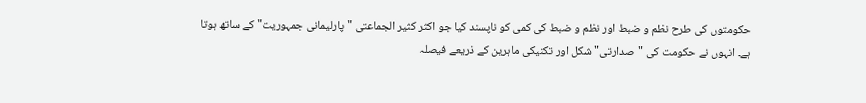حکومتوں کی طرح نظم و ضبط اور نظم و ضبط کی کمی کو ناپسند کیا جو اکثر کثیر الجماعتی "پارلیمانی جمہوریت" کے ساتھ ہوتا ہے۔ انہوں نے حکومت کی "صدارتی" شکل اور تکنیکی ماہرین کے ذریعے فیصلہ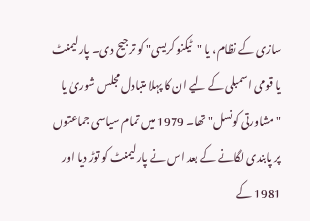سازی کے نظام، یا "ٹیکنو کریسی" کو ترجیح دی۔ پارلیمنٹ یا قومی اسمبلی کے لیے ان کا پہلا متبادل مجلس شوریٰ یا "مشاورتی کونسل" تھا۔ 1979 میں تمام سیاسی جماعتوں پر پابندی لگانے کے بعد اس نے پارلیمنٹ کو توڑ دیا اور 1981 کے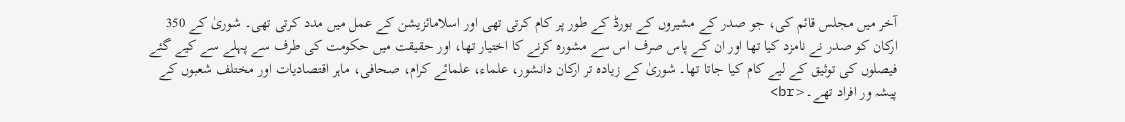آخر میں مجلس قائم کی، جو صدر کے مشیروں کے بورڈ کے طور پر کام کرتی تھی اور اسلامائزیشن کے عمل میں مدد کرتی تھی۔ شوریٰ کے 350 ارکان کو صدر نے نامزد کیا تھا اور ان کے پاس صرف اس سے مشورہ کرنے کا اختیار تھا، اور حقیقت میں حکومت کی طرف سے پہلے سے کیے گئے فیصلوں کی توثیق کے لیے کام کیا جاتا تھا۔ شوریٰ کے زیادہ تر ارکان دانشور، علماء، علمائے کرام، صحافی، ماہر اقتصادیات اور مختلف شعبوں کے پیشہ ور افراد تھے۔<br>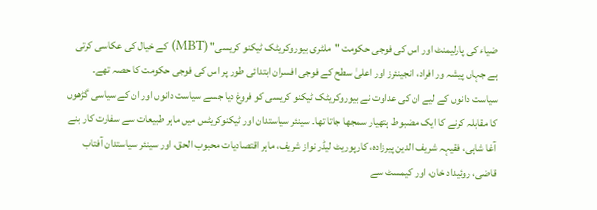ضیاء کی پارلیمنٹ اور اس کی فوجی حکومت "ملٹری بیوروکریٹک ٹیکنو کریسی" (MBT) کے خیال کی عکاسی کرتی ہے جہاں پیشہ ور افراد، انجینئرز اور اعلیٰ سطح کے فوجی افسران ابتدائی طور پر اس کی فوجی حکومت کا حصہ تھے۔ سیاست دانوں کے لیے ان کی عداوت نے بیوروکریٹک ٹیکنو کریسی کو فروغ دیا جسے سیاست دانوں اور ان کے سیاسی گڑھوں کا مقابلہ کرنے کا ایک مضبوط ہتھیار سمجھا جاتا تھا۔ سینئر سیاستدان اور ٹیکنوکریٹس میں ماہر طبیعات سے سفارت کار بنے آغا شاہی، فقیہہ شریف الدین پیرزادہ، کارپوریٹ لیڈر نواز شریف، ماہر اقتصادیات محبوب الحق، اور سینئر سیاستدان آفتاب قاضی، روئیداد خان، اور کیمسٹ سے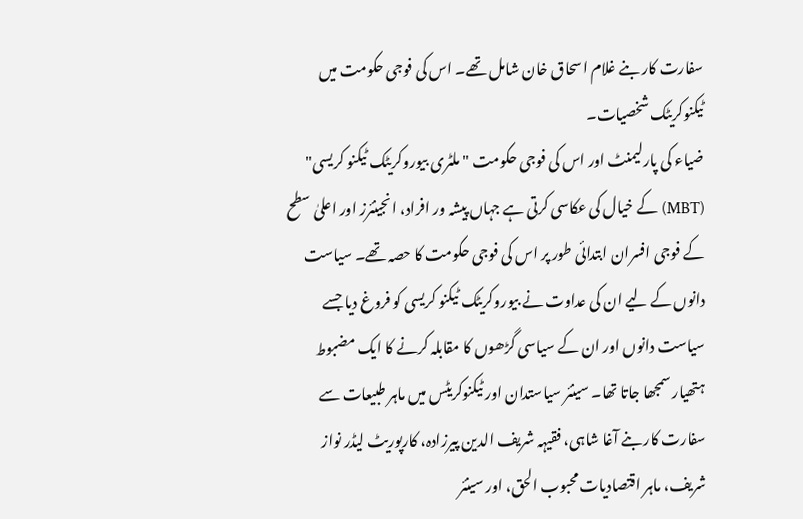سفارت کار بنے غلام اسحاق خان شامل تھے۔ اس کی فوجی حکومت میں ٹیکنوکریٹک شخصیات۔
ضیاء کی پارلیمنٹ اور اس کی فوجی حکومت "ملٹری بیوروکریٹک ٹیکنو کریسی" (MBT) کے خیال کی عکاسی کرتی ہے جہاں پیشہ ور افراد، انجینئرز اور اعلیٰ سطح کے فوجی افسران ابتدائی طور پر اس کی فوجی حکومت کا حصہ تھے۔ سیاست دانوں کے لیے ان کی عداوت نے بیوروکریٹک ٹیکنو کریسی کو فروغ دیا جسے سیاست دانوں اور ان کے سیاسی گڑھوں کا مقابلہ کرنے کا ایک مضبوط ہتھیار سمجھا جاتا تھا۔ سینئر سیاستدان اور ٹیکنوکریٹس میں ماہر طبیعات سے سفارت کار بنے آغا شاہی، فقیہہ شریف الدین پیرزادہ، کارپوریٹ لیڈر نواز شریف، ماہر اقتصادیات محبوب الحق، اور سینئر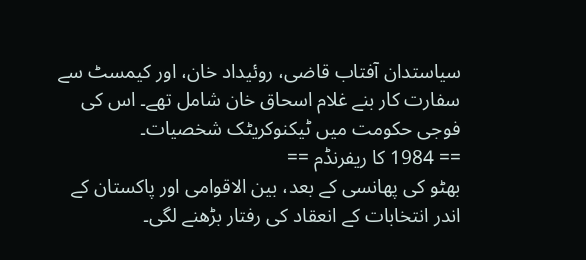سیاستدان آفتاب قاضی، روئیداد خان، اور کیمسٹ سے سفارت کار بنے غلام اسحاق خان شامل تھے۔ اس کی فوجی حکومت میں ٹیکنوکریٹک شخصیات۔
== 1984 کا ریفرنڈم ==
بھٹو کی پھانسی کے بعد، بین الاقوامی اور پاکستان کے اندر انتخابات کے انعقاد کی رفتار بڑھنے لگی۔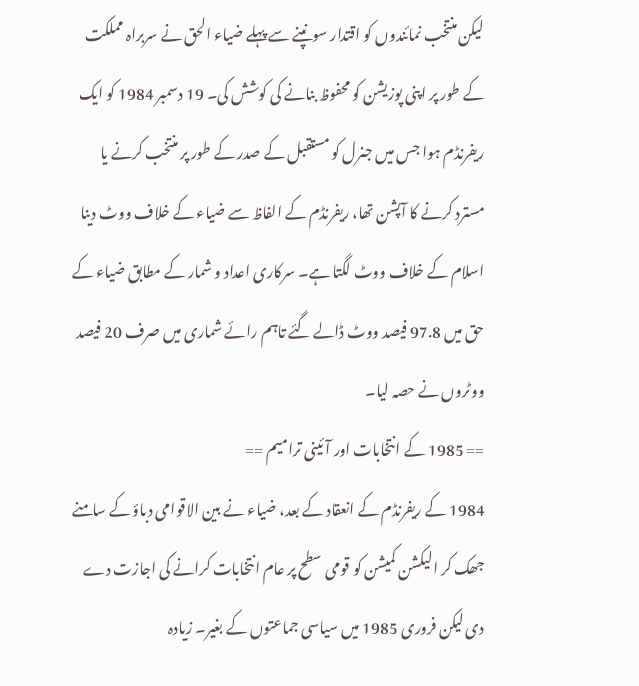لیکن منتخب نمائندوں کو اقتدار سونپنے سے پہلے ضیاء الحق نے سربراہ مملکت کے طور پر اپنی پوزیشن کو محفوظ بنانے کی کوشش کی۔ 19 دسمبر 1984 کو ایک ریفرنڈم ہوا جس میں جنرل کو مستقبل کے صدر کے طور پر منتخب کرنے یا مسترد کرنے کا آپشن تھا، ریفرنڈم کے الفاظ سے ضیاء کے خلاف ووٹ دینا اسلام کے خلاف ووٹ لگتا ہے۔ سرکاری اعداد و شمار کے مطابق ضیاء کے حق میں 97.8 فیصد ووٹ ڈالے گئے تاہم رائے شماری میں صرف 20 فیصد ووٹروں نے حصہ لیا۔
== 1985 کے انتخابات اور آئینی ترامیم ==
1984 کے ریفرنڈم کے انعقاد کے بعد، ضیاء نے بین الاقوامی دباؤ کے سامنے جھک کر الیکشن کمیشن کو قومی سطح پر عام انتخابات کرانے کی اجازت دے دی لیکن فروری 1985 میں سیاسی جماعتوں کے بغیر۔ زیادہ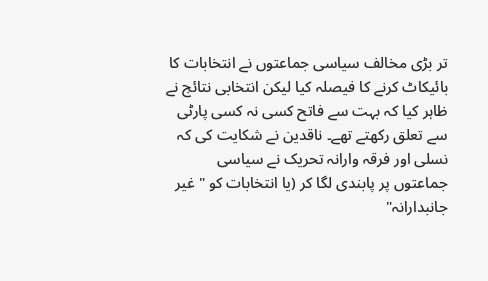تر بڑی مخالف سیاسی جماعتوں نے انتخابات کا بائیکاٹ کرنے کا فیصلہ کیا لیکن انتخابی نتائج نے ظاہر کیا کہ بہت سے فاتح کسی نہ کسی پارٹی سے تعلق رکھتے تھے۔ ناقدین نے شکایت کی کہ نسلی اور فرقہ وارانہ تحریک نے سیاسی جماعتوں پر پابندی لگا کر (یا انتخابات کو "غیر جانبدارانہ"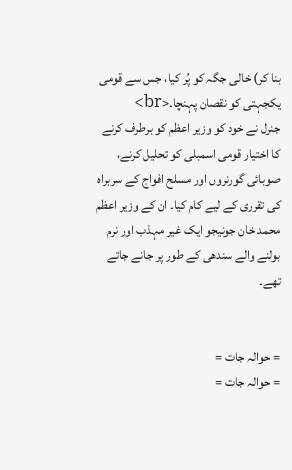بنا کر) خالی جگہ کو پُر کیا، جس سے قومی یکجہتی کو نقصان پہنچا۔<br>
جنرل نے خود کو وزیر اعظم کو برطرف کرنے کا اختیار قومی اسمبلی کو تحلیل کرنے، صوبائی گورنروں اور مسلح افواج کے سربراہ کی تقرری کے لیے کام کیا۔ ان کے وزیر اعظم محمد خان جونیجو ایک غیر مہذب اور نرم بولنے والے سندھی کے طور پر جانے جاتے تھے۔


= حوالہ جات =
= حوالہ جات =